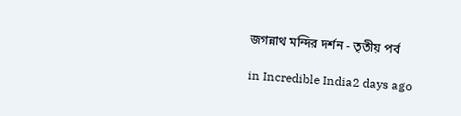জগন্নাথ মন্দির দর্শন - তৃতীয় পর্ব

in Incredible India2 days ago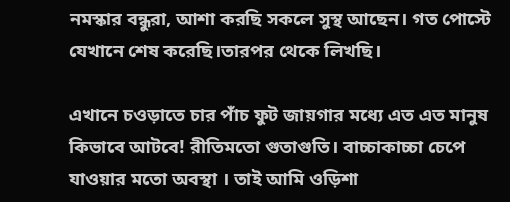নমস্কার বন্ধুরা, আশা করছি সকলে সুস্থ আছেন। গত পোস্টে যেখানে শেষ করেছি।তারপর থেকে লিখছি।

এখানে চওড়াতে চার পাঁচ ফুট জায়গার মধ্যে এত এত মানুষ কিভাবে আটবে! রীতিমতো গুতাগুতি। বাচ্চাকাচ্চা চেপে যাওয়ার মতো অবস্থা । তাই আমি ওড়িশা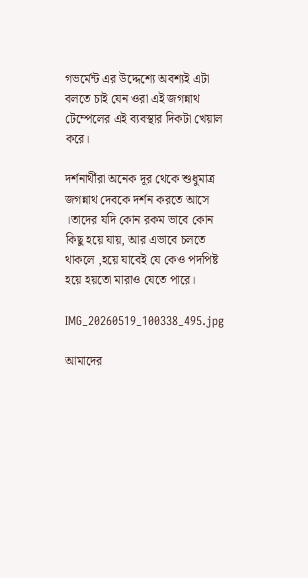গভর্মেন্ট এর উদ্দেশ্যে অবশ্যই এটা বলতে চাই যেন ওরা এই জগন্নাথ টেম্পেলের এই ব্যবস্থার দিকটা খেয়াল করে।

দর্শনার্থীরা অনেক দূর থেকে শুধুমাত্র জগন্নাথ দেবকে দর্শন করতে আসে ।তাদের যদি কোন রকম ভাবে কোন কিছু হয়ে যায়, আর এভাবে চলতে থাকলে ,হয়ে যাবেই যে কেও পদপিষ্ট হয়ে হয়তো মারাও যেতে পারে।

IMG_20260519_100338_495.jpg

আমাদের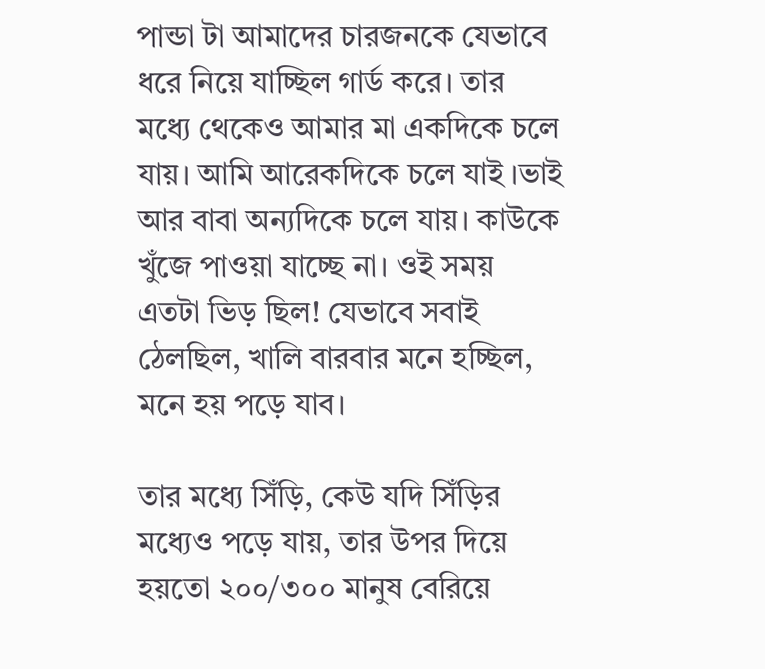পান্ডা টা আমাদের চারজনকে যেভাবে ধরে নিয়ে যাচ্ছিল গার্ড করে। তার মধ্যে থেকেও আমার মা একদিকে চলে যায়। আমি আরেকদিকে চলে যাই ।ভাই আর বাবা অন্যদিকে চলে যায়। কাউকে খুঁজে পাওয়া যাচ্ছে না। ওই সময় এতটা ভিড় ছিল! যেভাবে সবাই ঠেলছিল, খালি বারবার মনে হচ্ছিল, মনে হয় পড়ে যাব।

তার মধ্যে সিঁড়ি, কেউ যদি সিঁড়ির মধ্যেও পড়ে যায়, তার উপর দিয়ে হয়তো ২০০/৩০০ মানুষ বেরিয়ে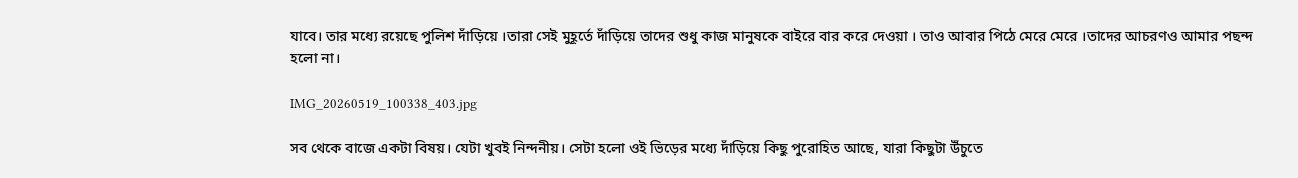যাবে। তার মধ্যে রয়েছে পুলিশ দাঁড়িয়ে ।তারা সেই মুহূর্তে দাঁড়িয়ে তাদের শুধু কাজ মানুষকে বাইরে বার করে দেওয়া । তাও আবার পিঠে মেরে মেরে ।তাদের আচরণও আমার পছন্দ হলো না।

IMG_20260519_100338_403.jpg

সব থেকে বাজে একটা বিষয়। যেটা খুবই নিন্দনীয়। সেটা হলো ওই ভিড়ের মধ্যে দাঁড়িয়ে কিছু পুরোহিত আছে, যারা কিছুটা উঁচুতে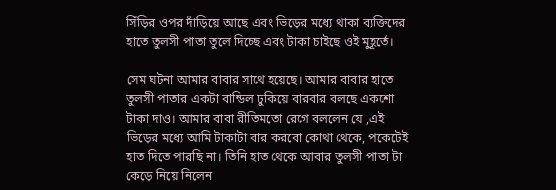সিঁড়ির ওপর দাঁড়িয়ে আছে এবং ভিড়ের মধ্যে থাকা ব্যক্তিদের হাতে তুলসী পাতা তুলে দিচ্ছে এবং টাকা চাইছে ওই মুহূর্তে।

সেম ঘটনা আমার বাবার সাথে হয়েছে। আমার বাবার হাতে তুলসী পাতার একটা বান্ডিল ঢুকিয়ে বারবার বলছে একশো টাকা দাও। আমার বাবা রীতিমতো রেগে বললেন যে ,এই ভিড়ের মধ্যে আমি টাকাটা বার করবো কোথা থেকে, পকেটেই হাত দিতে পারছি না। তিনি হাত থেকে আবার তুলসী পাতা টা কেড়ে নিয়ে নিলেন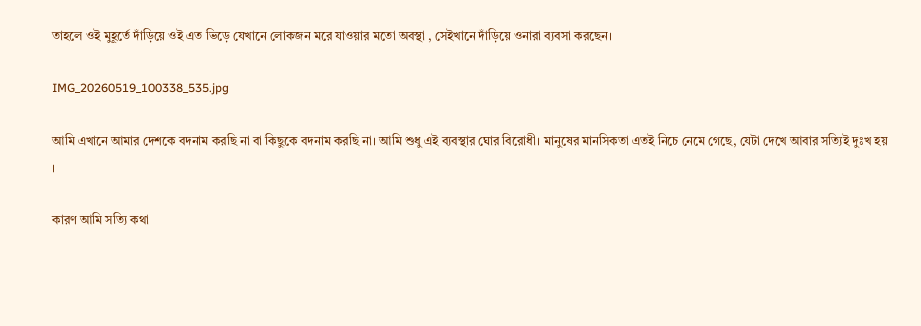তাহলে ওই মুহূর্তে দাঁড়িয়ে ওই এত ভিড়ে যেখানে লোকজন মরে যাওয়ার মতো অবস্থা , সেইখানে দাঁড়িয়ে ওনারা ব্যবসা করছেন।

IMG_20260519_100338_535.jpg

আমি এখানে আমার দেশকে বদনাম করছি না বা কিছুকে বদনাম করছি না। আমি শুধু এই ব্যবস্থার ঘোর বিরোধী। মানুষের মানসিকতা এতই নিচে নেমে গেছে, যেটা দেখে আবার সত্যিই দুঃখ হয় ।

কারণ আমি সত্যি কথা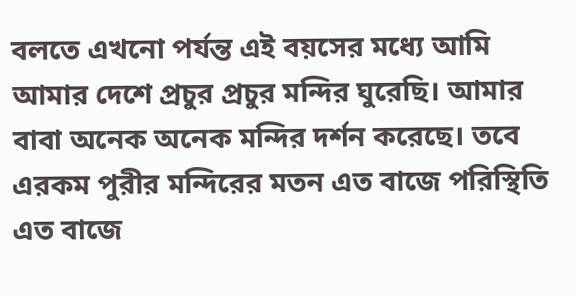বলতে এখনো পর্যন্ত এই বয়সের মধ্যে আমি আমার দেশে প্রচুর প্রচুর মন্দির ঘুরেছি। আমার বাবা অনেক অনেক মন্দির দর্শন করেছে। তবে এরকম পুরীর মন্দিরের মতন এত বাজে পরিস্থিতি এত বাজে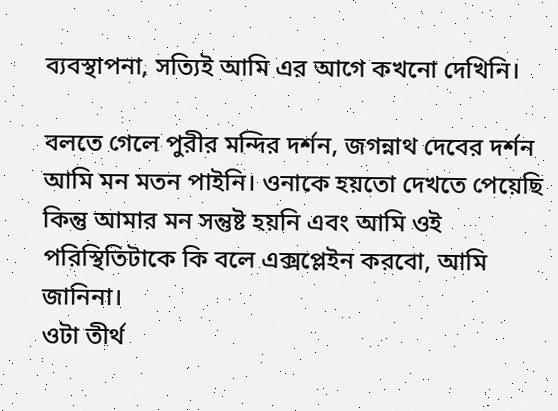ব্যবস্থাপনা, সত্যিই আমি এর আগে কখনো দেখিনি।

বলতে গেলে পুরীর মন্দির দর্শন, জগন্নাথ দেবের দর্শন আমি মন মতন পাইনি। ওনাকে হয়তো দেখতে পেয়েছি কিন্তু আমার মন সন্তুষ্ট হয়নি এবং আমি ওই পরিস্থিতিটাকে কি বলে এক্সপ্লেইন করবো, আমি জানিনা।
ওটা তীর্থ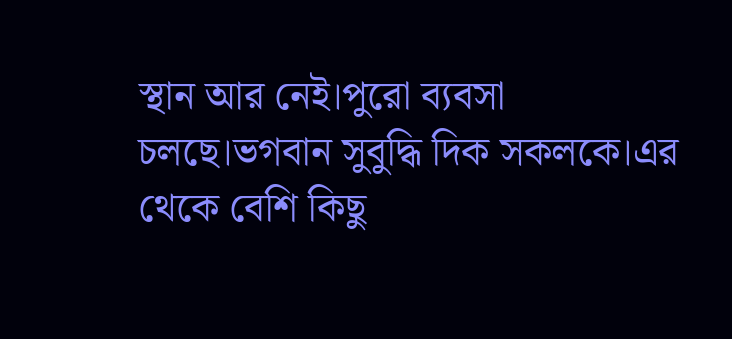স্থান আর নেই।পুরো ব্যবসা চলছে।ভগবান সুবুদ্ধি দিক সকলকে।এর থেকে বেশি কিছু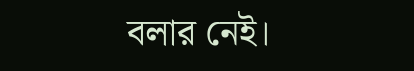বলার নেই।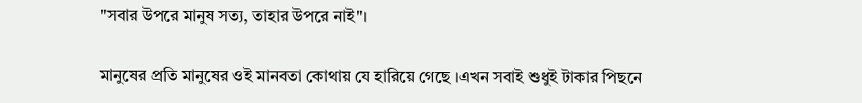"সবার উপরে মানুষ সত্য, তাহার উপরে নাই"।

মানুষের প্রতি মানুষের ওই মানবতা কোথায় যে হারিয়ে গেছে ।এখন সবাই শুধুই টাকার পিছনে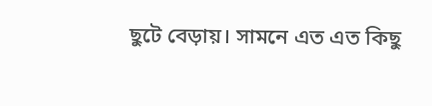ছুটে বেড়ায়। সামনে এত এত কিছু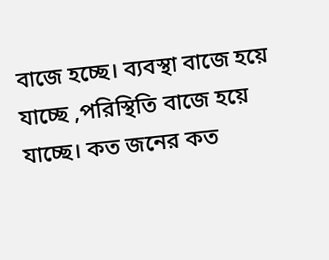বাজে হচ্ছে। ব্যবস্থা বাজে হয়ে যাচ্ছে ,পরিস্থিতি বাজে হয়ে যাচ্ছে। কত জনের কত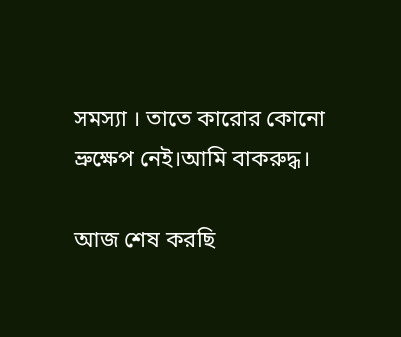সমস্যা । তাতে কারোর কোনো ভ্রুক্ষেপ নেই।আমি বাকরুদ্ধ।

আজ শেষ করছি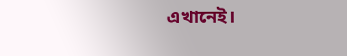এখানেই।